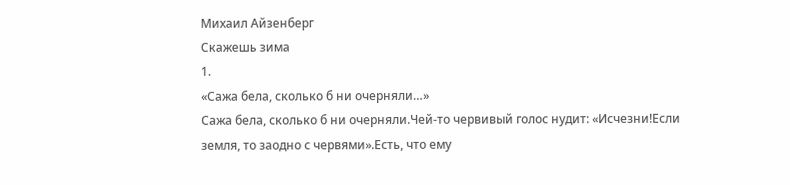Михаил Айзенберг
Скажешь зима
1.
«Сажа бела, сколько б ни очерняли…»
Сажа бела, сколько б ни очерняли.Чей-то червивый голос нудит: «Исчезни!Если земля, то заодно с червями».Есть, что ему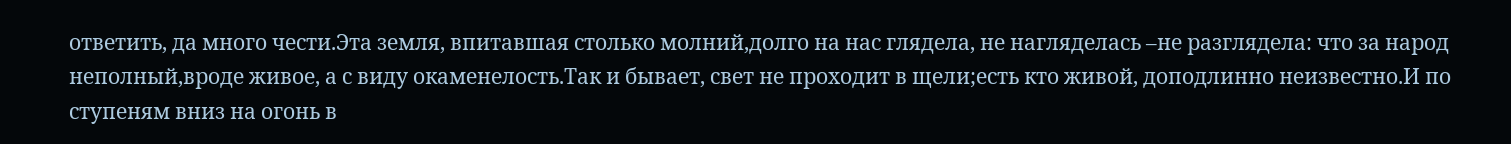ответить, да много чести.Эта земля, впитавшая столько молний,долго на нас глядела, не нагляделась –не разглядела: что за народ неполный,вроде живое, а с виду окаменелость.Так и бывает, свет не проходит в щели;есть кто живой, доподлинно неизвестно.И по ступеням вниз на огонь в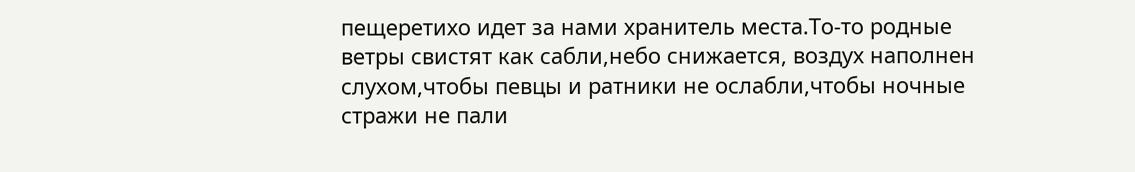пещеретихо идет за нами хранитель места.То-то родные ветры свистят как сабли,небо снижается, воздух наполнен слухом,чтобы певцы и ратники не ослабли,чтобы ночные стражи не пали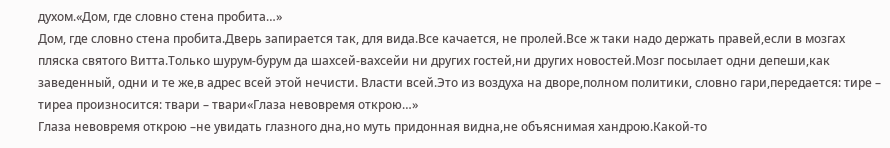духом.«Дом, где словно стена пробита…»
Дом, где словно стена пробита.Дверь запирается так, для вида.Все качается, не пролей.Все ж таки надо держать правей,если в мозгах пляска святого Витта.Только шурум-бурум да шахсей-вахсейи ни других гостей,ни других новостей.Мозг посылает одни депеши,как заведенный, одни и те же,в адрес всей этой нечисти. Власти всей.Это из воздуха на дворе,полном политики, словно гари,передается: тире – тиреа произносится: твари – твари«Глаза невовремя открою…»
Глаза невовремя открою –не увидать глазного дна,но муть придонная видна,не объяснимая хандрою.Какой-то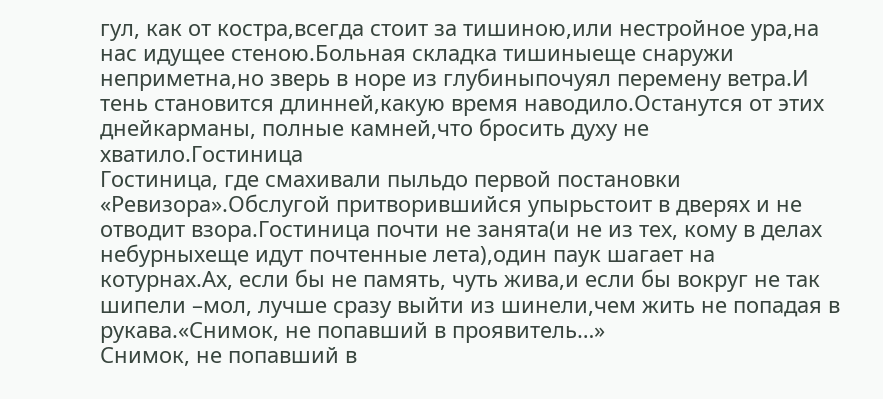гул, как от костра,всегда стоит за тишиною,или нестройное ура,на нас идущее стеною.Больная складка тишиныеще снаружи неприметна,но зверь в норе из глубиныпочуял перемену ветра.И тень становится длинней,какую время наводило.Останутся от этих днейкарманы, полные камней,что бросить духу не хватило.Гостиница
Гостиница, где смахивали пыльдо первой постановки «Ревизора».Обслугой притворившийся упырьстоит в дверях и не отводит взора.Гостиница почти не занята(и не из тех, кому в делах небурныхеще идут почтенные лета),один паук шагает на котурнах.Ах, если бы не память, чуть жива,и если бы вокруг не так шипели –мол, лучше сразу выйти из шинели,чем жить не попадая в рукава.«Снимок, не попавший в проявитель…»
Снимок, не попавший в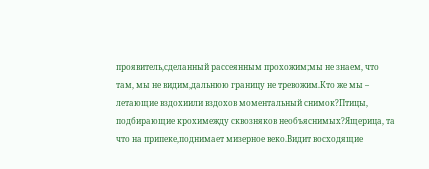проявитель,сделанный рассеянным прохожим;мы не знаем, что там, мы не видим,дальнюю границу не тревожим.Кто же мы – летающие вздохиили вздохов моментальный снимок?Птицы, подбирающие крохимежду сквозняков необъяснимых?Ящерица, та что на припеке,поднимает мизерное веко.Видит восходящие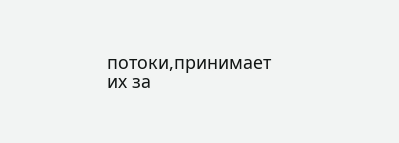потоки,принимает их за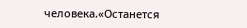человека.«Останется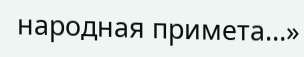народная примета…»